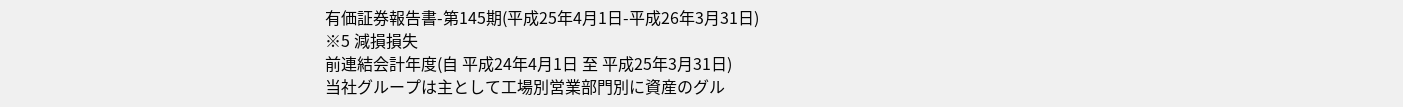有価証券報告書-第145期(平成25年4月1日-平成26年3月31日)
※5 減損損失
前連結会計年度(自 平成24年4月1日 至 平成25年3月31日)
当社グループは主として工場別営業部門別に資産のグル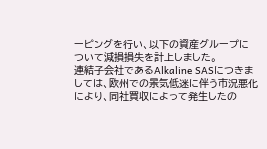ーピングを行い、以下の資産グループについて減損損失を計上しました。
連結子会社であるAlkaline SASにつきましては、欧州での景気低迷に伴う市況悪化により、同社買収によって発生したの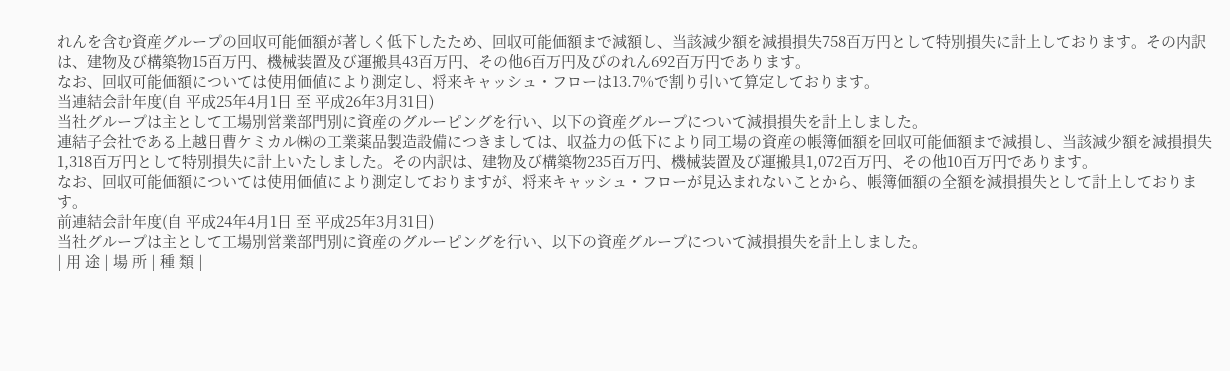れんを含む資産グループの回収可能価額が著しく低下したため、回収可能価額まで減額し、当該減少額を減損損失758百万円として特別損失に計上しております。その内訳は、建物及び構築物15百万円、機械装置及び運搬具43百万円、その他6百万円及びのれん692百万円であります。
なお、回収可能価額については使用価値により測定し、将来キャッシュ・フローは13.7%で割り引いて算定しております。
当連結会計年度(自 平成25年4月1日 至 平成26年3月31日)
当社グループは主として工場別営業部門別に資産のグルーピングを行い、以下の資産グループについて減損損失を計上しました。
連結子会社である上越日曹ケミカル㈱の工業薬品製造設備につきましては、収益力の低下により同工場の資産の帳簿価額を回収可能価額まで減損し、当該減少額を減損損失1,318百万円として特別損失に計上いたしました。その内訳は、建物及び構築物235百万円、機械装置及び運搬具1,072百万円、その他10百万円であります。
なお、回収可能価額については使用価値により測定しておりますが、将来キャッシュ・フローが見込まれないことから、帳簿価額の全額を減損損失として計上しております。
前連結会計年度(自 平成24年4月1日 至 平成25年3月31日)
当社グループは主として工場別営業部門別に資産のグルーピングを行い、以下の資産グループについて減損損失を計上しました。
| 用 途 | 場 所 | 種 類 |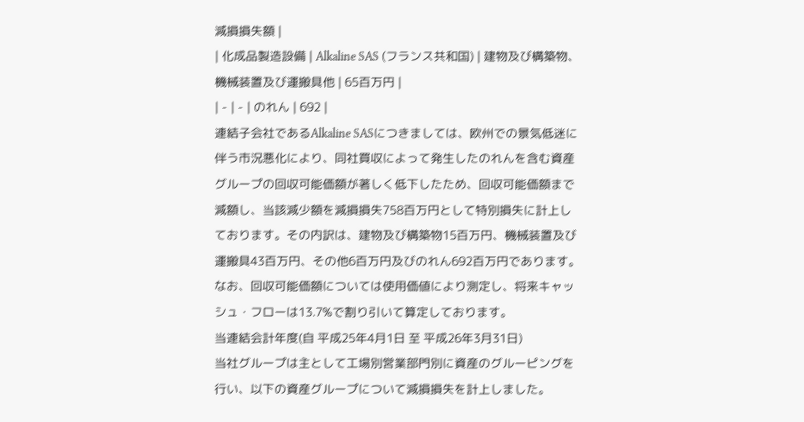減損損失額 |
| 化成品製造設備 | Alkaline SAS (フランス共和国) | 建物及び構築物、機械装置及び運搬具他 | 65百万円 |
| - | - | のれん | 692 |
連結子会社であるAlkaline SASにつきましては、欧州での景気低迷に伴う市況悪化により、同社買収によって発生したのれんを含む資産グループの回収可能価額が著しく低下したため、回収可能価額まで減額し、当該減少額を減損損失758百万円として特別損失に計上しております。その内訳は、建物及び構築物15百万円、機械装置及び運搬具43百万円、その他6百万円及びのれん692百万円であります。
なお、回収可能価額については使用価値により測定し、将来キャッシュ・フローは13.7%で割り引いて算定しております。
当連結会計年度(自 平成25年4月1日 至 平成26年3月31日)
当社グループは主として工場別営業部門別に資産のグルーピングを行い、以下の資産グループについて減損損失を計上しました。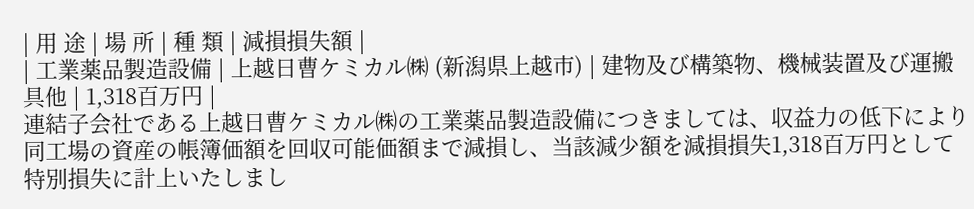| 用 途 | 場 所 | 種 類 | 減損損失額 |
| 工業薬品製造設備 | 上越日曹ケミカル㈱ (新潟県上越市) | 建物及び構築物、機械装置及び運搬具他 | 1,318百万円 |
連結子会社である上越日曹ケミカル㈱の工業薬品製造設備につきましては、収益力の低下により同工場の資産の帳簿価額を回収可能価額まで減損し、当該減少額を減損損失1,318百万円として特別損失に計上いたしまし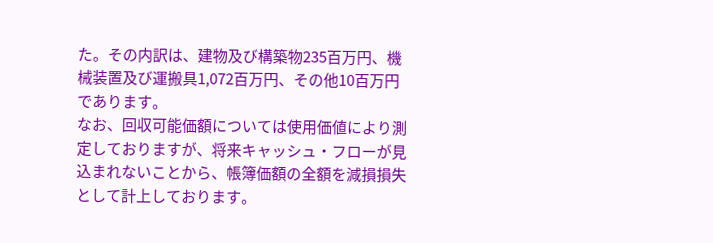た。その内訳は、建物及び構築物235百万円、機械装置及び運搬具1,072百万円、その他10百万円であります。
なお、回収可能価額については使用価値により測定しておりますが、将来キャッシュ・フローが見込まれないことから、帳簿価額の全額を減損損失として計上しております。